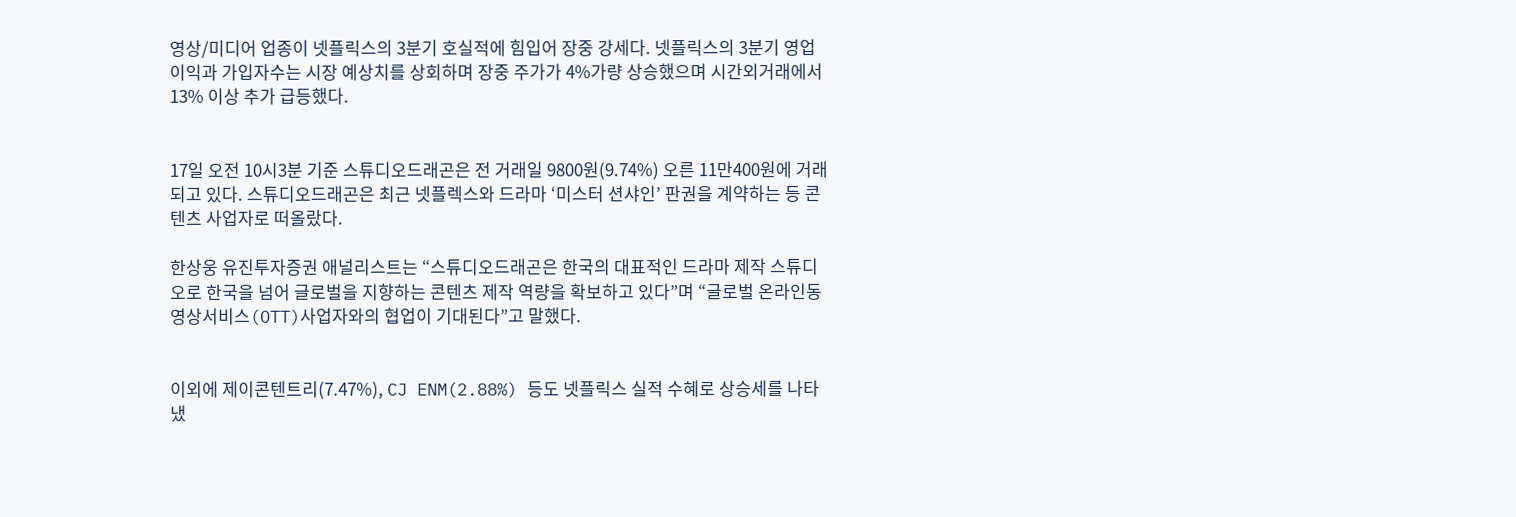영상/미디어 업종이 넷플릭스의 3분기 호실적에 힘입어 장중 강세다. 넷플릭스의 3분기 영업이익과 가입자수는 시장 예상치를 상회하며 장중 주가가 4%가량 상승했으며 시간외거래에서 13% 이상 추가 급등했다.


17일 오전 10시3분 기준 스튜디오드래곤은 전 거래일 9800원(9.74%) 오른 11만400원에 거래되고 있다. 스튜디오드래곤은 최근 넷플렉스와 드라마 ‘미스터 션샤인’ 판권을 계약하는 등 콘텐츠 사업자로 떠올랐다.

한상웅 유진투자증권 애널리스트는 “스튜디오드래곤은 한국의 대표적인 드라마 제작 스튜디오로 한국을 넘어 글로벌을 지향하는 콘텐츠 제작 역량을 확보하고 있다”며 “글로벌 온라인동영상서비스(OTT)사업자와의 협업이 기대된다”고 말했다.


이외에 제이콘텐트리(7.47%), CJ ENM(2.88%) 등도 넷플릭스 실적 수혜로 상승세를 나타냈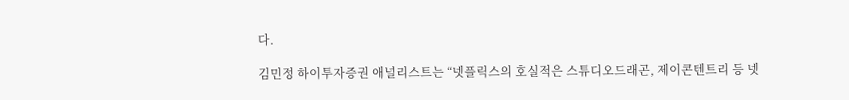다.

김민정 하이투자증권 애널리스트는 “넷플릭스의 호실적은 스튜디오드래곤, 제이콘텐트리 등 넷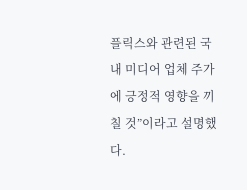플릭스와 관련된 국내 미디어 업체 주가에 긍정적 영향을 끼칠 것”이라고 설명했다.